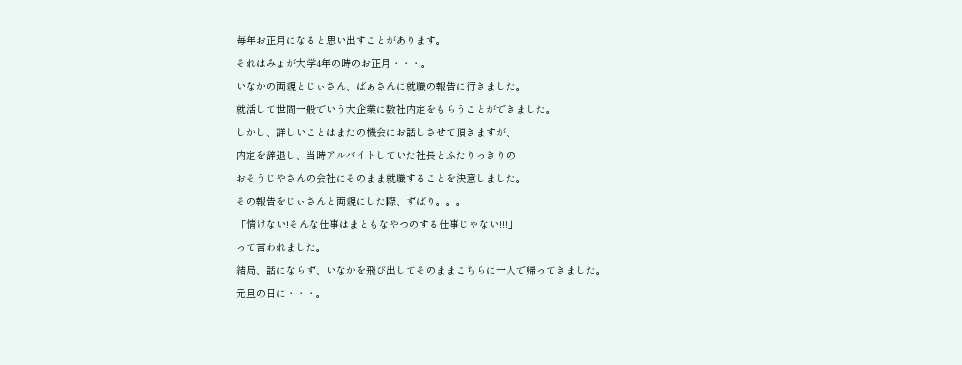毎年お正月になると思い出すことがあります。
それはみょが大学4年の時のお正月・・・。
いなかの両親とじぃさん、ばぁさんに就職の報告に行きました。
就活して世間一般でいう大企業に数社内定をもらうことができました。
しかし、詳しいことはまたの機会にお話しさせて頂きますが、
内定を辞退し、当時アルバイトしていた社長とふたりっきりの
おそうじやさんの会社にそのまま就職することを決意しました。
その報告をじぃさんと両親にした際、ずばり。。。
「情けない!そんな仕事はまともなやつのする仕事じゃない!!!」
って言われました。
結局、話にならず、いなかを飛び出してそのままこちらに一人で帰ってきました。
元旦の日に・・・。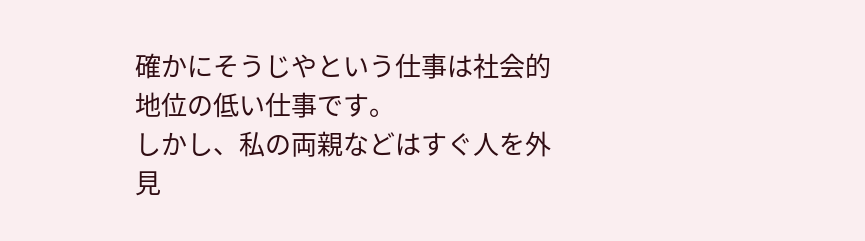確かにそうじやという仕事は社会的地位の低い仕事です。
しかし、私の両親などはすぐ人を外見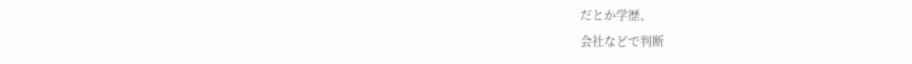だとか学歴、
会社などで判断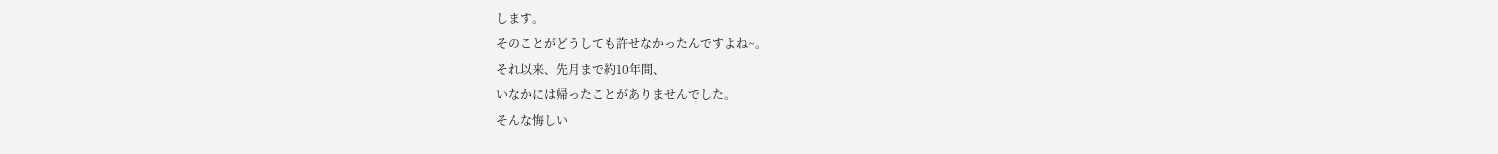します。
そのことがどうしても許せなかったんですよね~。
それ以来、先月まで約10年間、
いなかには帰ったことがありませんでした。
そんな悔しい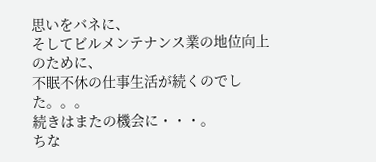思いをバネに、
そしてビルメンテナンス業の地位向上のために、
不眠不休の仕事生活が続くのでした。。。
続きはまたの機会に・・・。
ちな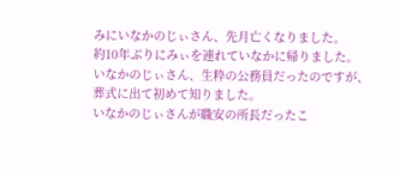みにいなかのじぃさん、先月亡くなりました。
約10年ぶりにみぃを連れていなかに帰りました。
いなかのじぃさん、生粋の公務員だったのですが、
葬式に出て初めて知りました。
いなかのじぃさんが職安の所長だったこ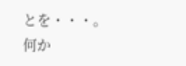とを・・・。
何か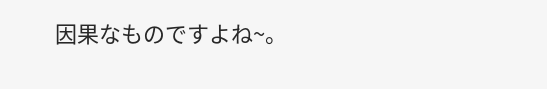因果なものですよね~。